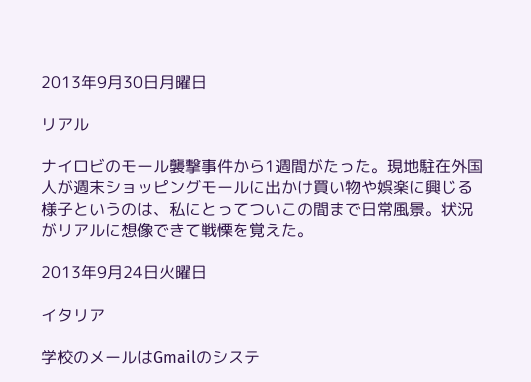2013年9月30日月曜日

リアル

ナイロビのモール襲撃事件から1週間がたった。現地駐在外国人が週末ショッピングモールに出かけ買い物や娯楽に興じる様子というのは、私にとってついこの間まで日常風景。状況がリアルに想像できて戦慄を覚えた。

2013年9月24日火曜日

イタリア

学校のメールはGmailのシステ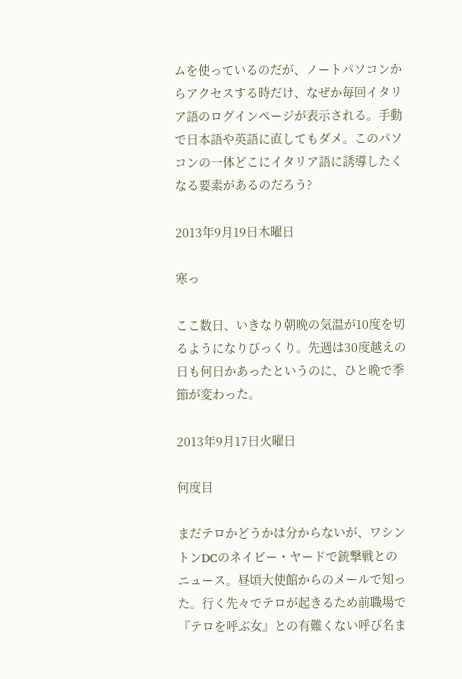ムを使っているのだが、ノートパソコンからアクセスする時だけ、なぜか毎回イタリア語のログインページが表示される。手動で日本語や英語に直してもダメ。このパソコンの一体どこにイタリア語に誘導したくなる要素があるのだろう?

2013年9月19日木曜日

寒っ

ここ数日、いきなり朝晩の気温が10度を切るようになりびっくり。先週は30度越えの日も何日かあったというのに、ひと晩で季節が変わった。

2013年9月17日火曜日

何度目

まだテロかどうかは分からないが、ワシントンDCのネイビー・ヤードで銃撃戦とのニュース。昼頃大使館からのメールで知った。行く先々でテロが起きるため前職場で『テロを呼ぶ女』との有難くない呼び名ま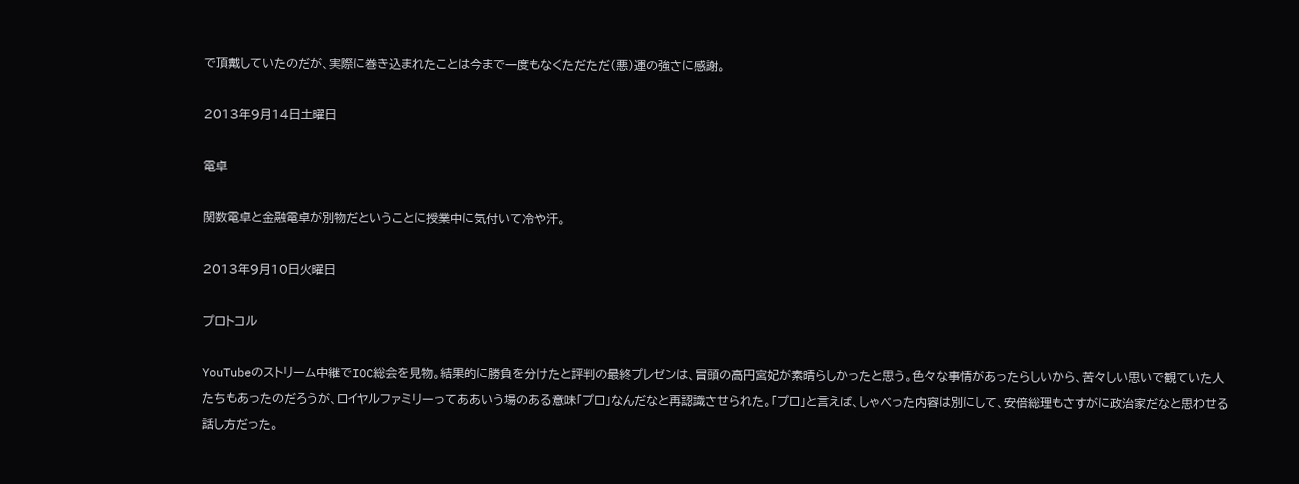で頂戴していたのだが、実際に巻き込まれたことは今まで一度もなくただただ(悪)運の強さに感謝。

2013年9月14日土曜日

電卓

関数電卓と金融電卓が別物だということに授業中に気付いて冷や汗。

2013年9月10日火曜日

プロトコル

YouTubeのストリーム中継でIOC総会を見物。結果的に勝負を分けたと評判の最終プレゼンは、冒頭の高円宮妃が素晴らしかったと思う。色々な事情があったらしいから、苦々しい思いで観ていた人たちもあったのだろうが、ロイヤルファミリーってああいう場のある意味「プロ」なんだなと再認識させられた。「プロ」と言えば、しゃべった内容は別にして、安倍総理もさすがに政治家だなと思わせる話し方だった。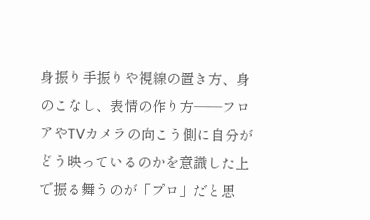身振り手振りや視線の置き方、身のこなし、表情の作り方――フロアやTVカメラの向こう側に自分がどう映っているのかを意識した上で振る舞うのが「プロ」だと思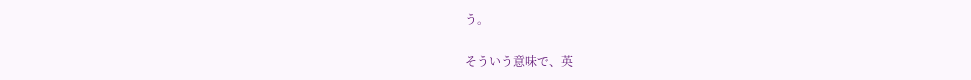う。

そういう意味で、英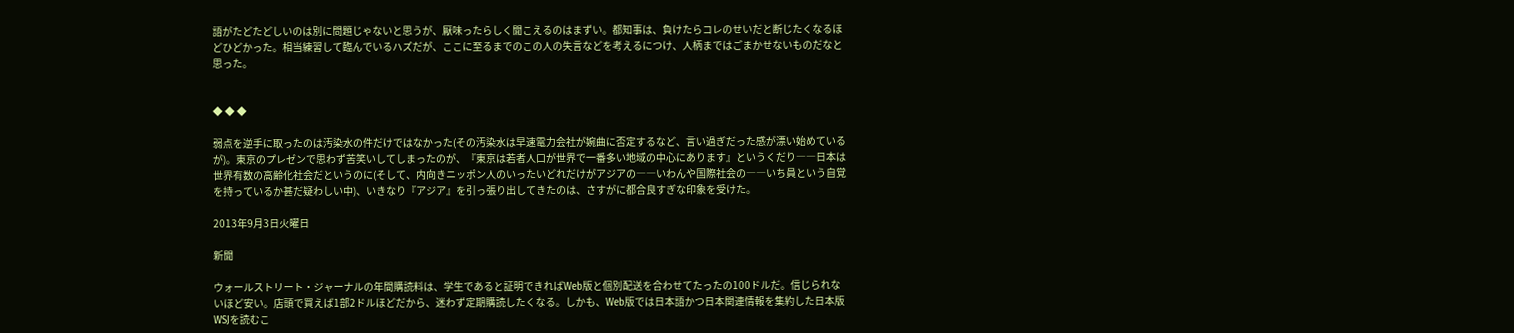語がたどたどしいのは別に問題じゃないと思うが、厭味ったらしく聞こえるのはまずい。都知事は、負けたらコレのせいだと断じたくなるほどひどかった。相当練習して臨んでいるハズだが、ここに至るまでのこの人の失言などを考えるにつけ、人柄まではごまかせないものだなと思った。


◆ ◆ ◆

弱点を逆手に取ったのは汚染水の件だけではなかった(その汚染水は早速電力会社が婉曲に否定するなど、言い過ぎだった感が漂い始めているが)。東京のプレゼンで思わず苦笑いしてしまったのが、『東京は若者人口が世界で一番多い地域の中心にあります』というくだり――日本は世界有数の高齢化社会だというのに(そして、内向きニッポン人のいったいどれだけがアジアの――いわんや国際社会の――いち員という自覚を持っているか甚だ疑わしい中)、いきなり『アジア』を引っ張り出してきたのは、さすがに都合良すぎな印象を受けた。

2013年9月3日火曜日

新聞

ウォールストリート・ジャーナルの年間購読料は、学生であると証明できればWeb版と個別配送を合わせてたったの100ドルだ。信じられないほど安い。店頭で買えば1部2ドルほどだから、迷わず定期購読したくなる。しかも、Web版では日本語かつ日本関連情報を集約した日本版WSJを読むこ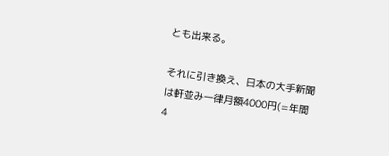とも出来る。

それに引き換え、日本の大手新聞は軒並み一律月額4000円(=年間4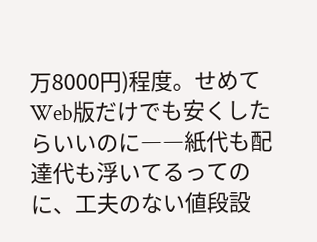万8000円)程度。せめてWeb版だけでも安くしたらいいのに――紙代も配達代も浮いてるってのに、工夫のない値段設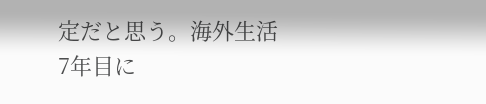定だと思う。海外生活7年目に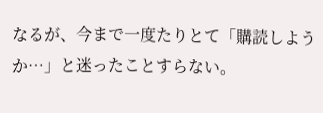なるが、今まで一度たりとて「購読しようか…」と迷ったことすらない。